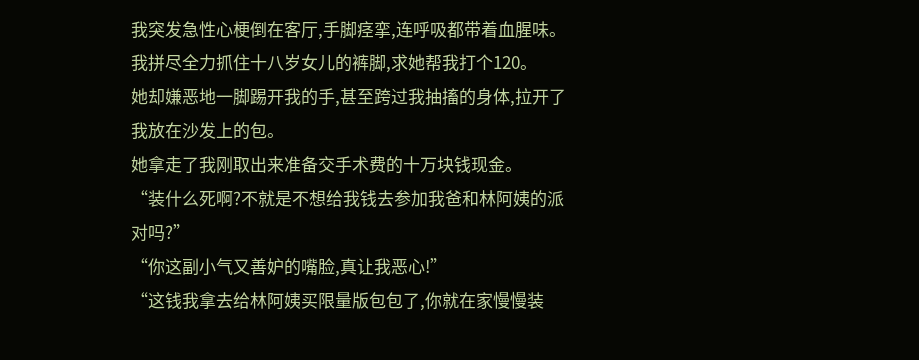我突发急性心梗倒在客厅,手脚痉挛,连呼吸都带着血腥味。
我拼尽全力抓住十八岁女儿的裤脚,求她帮我打个120。
她却嫌恶地一脚踢开我的手,甚至跨过我抽搐的身体,拉开了我放在沙发上的包。
她拿走了我刚取出来准备交手术费的十万块钱现金。
“装什么死啊?不就是不想给我钱去参加我爸和林阿姨的派对吗?”
“你这副小气又善妒的嘴脸,真让我恶心!”
“这钱我拿去给林阿姨买限量版包包了,你就在家慢慢装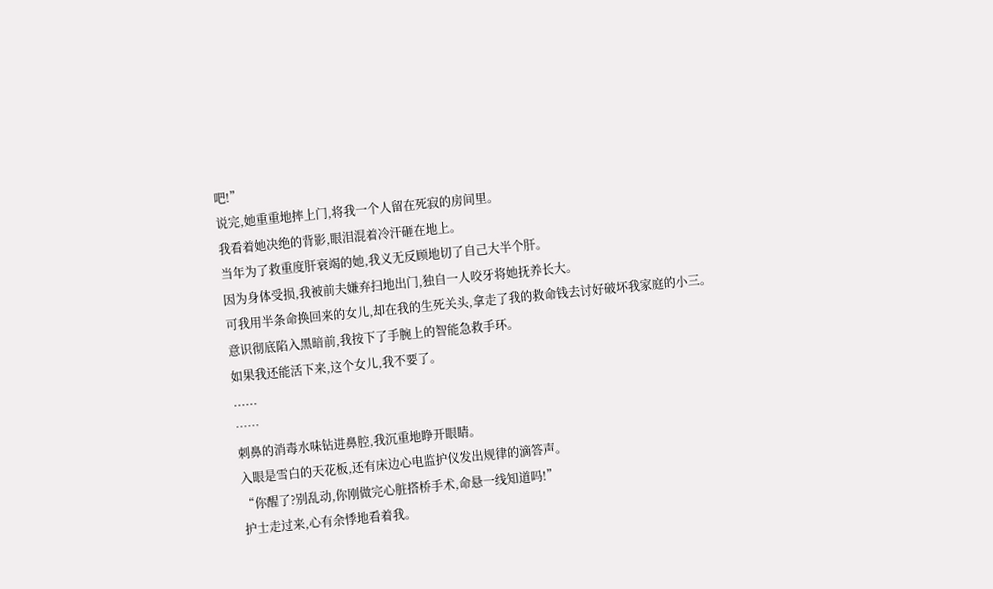吧!”
说完,她重重地摔上门,将我一个人留在死寂的房间里。
我看着她决绝的背影,眼泪混着冷汗砸在地上。
当年为了救重度肝衰竭的她,我义无反顾地切了自己大半个肝。
因为身体受损,我被前夫嫌弃扫地出门,独自一人咬牙将她抚养长大。
可我用半条命换回来的女儿,却在我的生死关头,拿走了我的救命钱去讨好破坏我家庭的小三。
意识彻底陷入黑暗前,我按下了手腕上的智能急救手环。
如果我还能活下来,这个女儿,我不要了。
......
……
刺鼻的消毒水味钻进鼻腔,我沉重地睁开眼睛。
入眼是雪白的天花板,还有床边心电监护仪发出规律的滴答声。
“你醒了?别乱动,你刚做完心脏搭桥手术,命悬一线知道吗!”
护士走过来,心有余悸地看着我。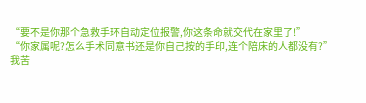“要不是你那个急救手环自动定位报警,你这条命就交代在家里了!”
“你家属呢?怎么手术同意书还是你自己按的手印,连个陪床的人都没有?”
我苦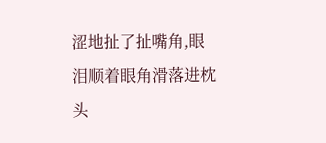涩地扯了扯嘴角,眼泪顺着眼角滑落进枕头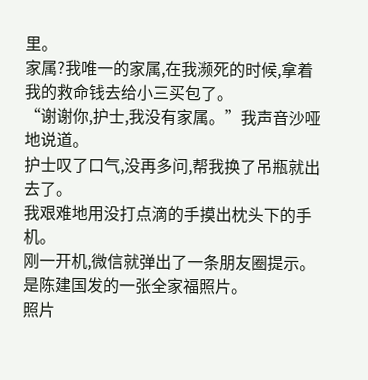里。
家属?我唯一的家属,在我濒死的时候,拿着我的救命钱去给小三买包了。
“谢谢你,护士,我没有家属。”我声音沙哑地说道。
护士叹了口气,没再多问,帮我换了吊瓶就出去了。
我艰难地用没打点滴的手摸出枕头下的手机。
刚一开机,微信就弹出了一条朋友圈提示。
是陈建国发的一张全家福照片。
照片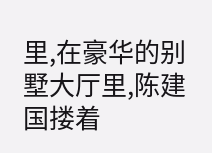里,在豪华的别墅大厅里,陈建国搂着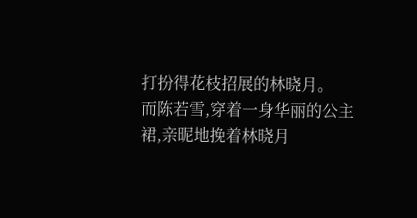打扮得花枝招展的林晓月。
而陈若雪,穿着一身华丽的公主裙,亲昵地挽着林晓月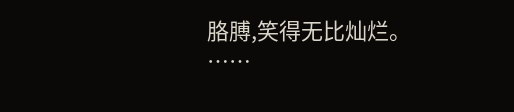胳膊,笑得无比灿烂。
……